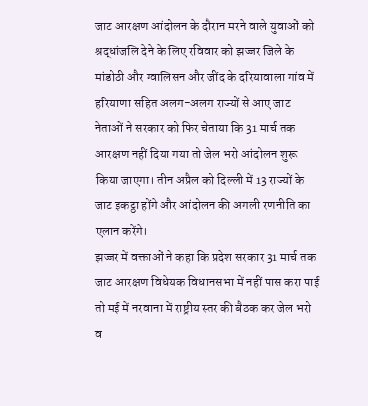जाट आरक्षण आंदोलन के दौरान मरने वाले युवाओं को श्रद्धांजलि देने के लिए रविवार को झज्जर जिले के मांडोठी और ग्वालिसन और जींद के दरियावाला गांव में हरियाणा सहित अलग-अलग राज्यों से आए जाट नेताओं ने सरकार को फिर चेताया कि 31 मार्च तक आरक्षण नहीं दिया गया तो जेल भरो आंदोलन शुरू किया जाएगा। तीन अप्रैल को दिल्ली में 13 राज्यों के जाट इकट्ठा होंगे और आंदोलन की अगली रणनीति का एलान करेंगे।
झज्जर में वक्ताओं ने कहा कि प्रदेश सरकार 31 मार्च तक जाट आरक्षण विधेयक विधानसभा में नहीं पास करा पाई तो मई में नरवाना में राष्ट्रीय स्तर की बैठक कर जेल भरो व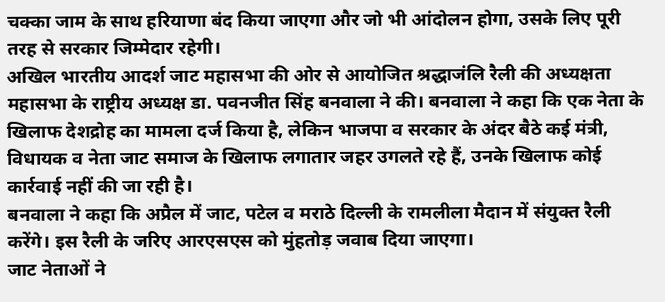चक्का जाम के साथ हरियाणा बंद किया जाएगा और जो भी आंदोलन होगा, उसके लिए पूरी तरह से सरकार जिम्मेदार रहेगी।
अखिल भारतीय आदर्श जाट महासभा की ओर से आयोजित श्रद्धाजंलि रैली की अध्यक्षता महासभा के राष्ट्रीय अध्यक्ष डा. पवनजीत सिंह बनवाला ने की। बनवाला ने कहा कि एक नेता के खिलाफ देशद्रोह का मामला दर्ज किया है, लेकिन भाजपा व सरकार के अंदर बैठे कई मंत्री, विधायक व नेता जाट समाज के खिलाफ लगातार जहर उगलते रहे हैं, उनके खिलाफ कोई कार्रवाई नहीं की जा रही है।
बनवाला ने कहा कि अप्रैल में जाट, पटेल व मराठे दिल्ली के रामलीला मैदान में संयुक्त रैली करेंगे। इस रैली के जरिए आरएसएस को मुंहतोड़ जवाब दिया जाएगा।
जाट नेताओं ने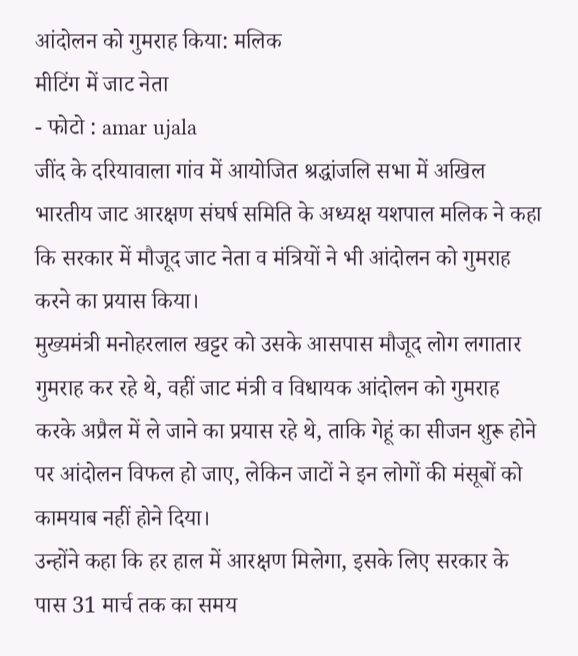आंदोलन को गुमराह किया: मलिक
मीटिंग में जाट नेता
- फोटो : amar ujala
जींद के दरियावाला गांव में आयोजित श्रद्धांजलि सभा में अखिल भारतीय जाट आरक्षण संघर्ष समिति के अध्यक्ष यशपाल मलिक ने कहा कि सरकार में मौजूद जाट नेता व मंत्रियों ने भी आंदोलन को गुमराह करने का प्रयास किया।
मुख्यमंत्री मनोहरलाल खट्टर को उसके आसपास मौजूद लोग लगातार गुमराह कर रहे थे, वहीं जाट मंत्री व विधायक आंदोलन को गुमराह करके अप्रैल में ले जाने का प्रयास रहे थे, ताकि गेहूं का सीजन शुरू होने पर आंदोलन विफल हो जाए, लेकिन जाटों ने इन लोगों की मंसूबों को कामयाब नहीं होने दिया।
उन्होंने कहा कि हर हाल में आरक्षण मिलेगा, इसके लिए सरकार के पास 31 मार्च तक का समय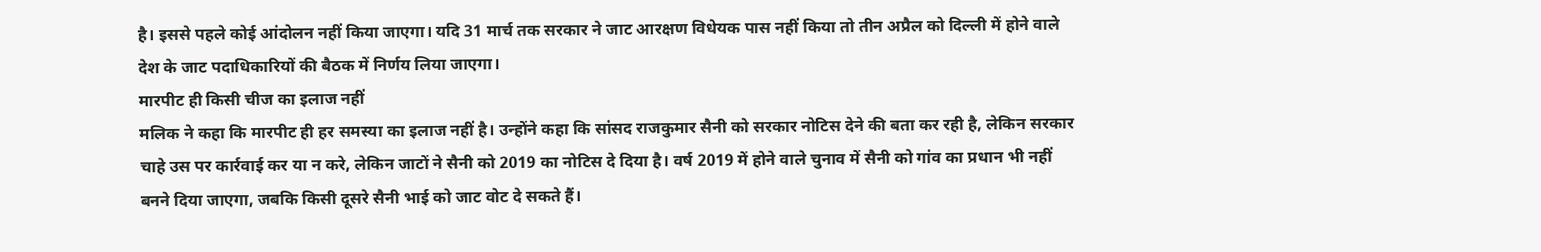है। इससे पहले कोई आंदोलन नहीं किया जाएगा। यदि 31 मार्च तक सरकार ने जाट आरक्षण विधेयक पास नहीं किया तो तीन अप्रैल को दिल्ली में होने वाले देश के जाट पदाधिकारियों की बैठक में निर्णय लिया जाएगा।
मारपीट ही किसी चीज का इलाज नहीं
मलिक ने कहा कि मारपीट ही हर समस्या का इलाज नहीं है। उन्होंने कहा कि सांसद राजकुमार सैनी को सरकार नोटिस देने की बता कर रही है, लेकिन सरकार चाहे उस पर कार्रवाई कर या न करे, लेकिन जाटों ने सैनी को 2019 का नोटिस दे दिया है। वर्ष 2019 में होने वाले चुनाव में सैनी को गांव का प्रधान भी नहीं बनने दिया जाएगा, जबकि किसी दूसरे सैनी भाई को जाट वोट दे सकते हैं।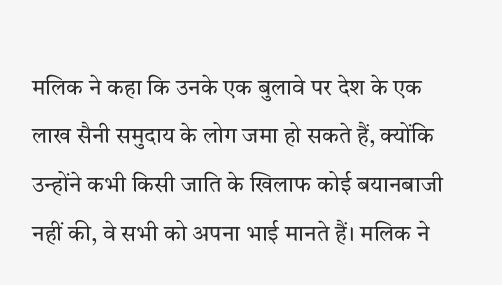मलिक ने कहा कि उनके एक बुलावे पर देश के एक लाख सैनी समुदाय के लोग जमा हो सकते हैं, क्योंकि उन्होंने कभी किसी जाति के खिलाफ कोई बयानबाजी नहीं की, वे सभी को अपना भाई मानते हैं। मलिक ने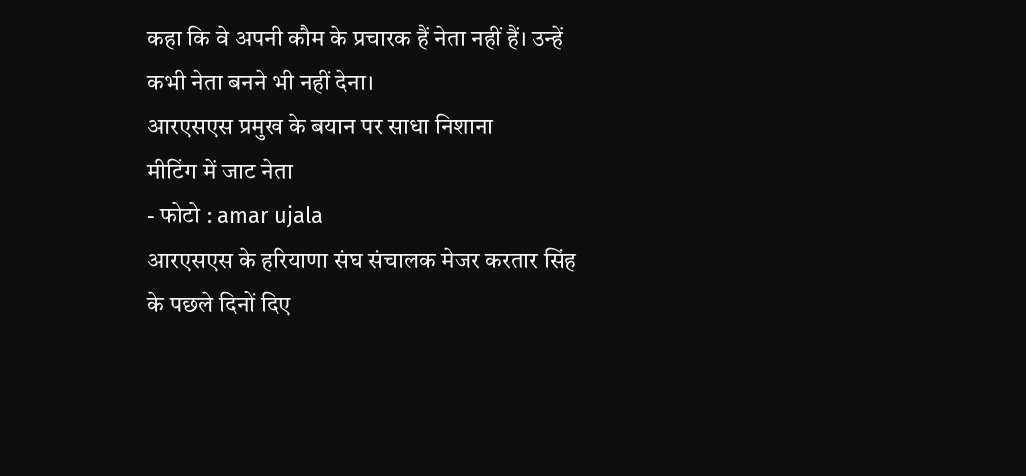कहा कि वे अपनी कौम के प्रचारक हैं नेता नहीं हैं। उन्हें कभी नेता बनने भी नहीं देना।
आरएसएस प्रमुख के बयान पर साधा निशाना
मीटिंग में जाट नेता
- फोटो : amar ujala
आरएसएस के हरियाणा संघ संचालक मेजर करतार सिंह के पछले दिनों दिए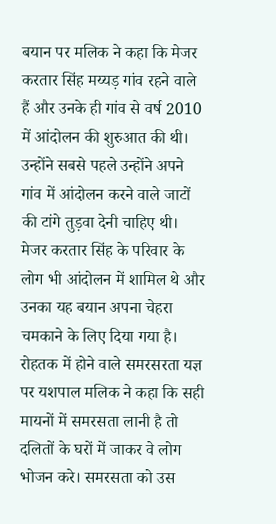बयान पर मलिक ने कहा कि मेजर करतार सिंह मय्यड़ गांव रहने वाले हैं और उनके ही गांव से वर्ष 2010 में आंदोलन की शुरुआत की थी।
उन्होंने सबसे पहले उन्होंने अपने गांव में आंदोलन करने वाले जाटों की टांगे तुड़वा देनी चाहिए थी। मेजर करतार सिंह के परिवार के लोग भी आंदोलन में शामिल थे और उनका यह बयान अपना चेहरा चमकाने के लिए दिया गया है।
रोहतक में होने वाले समरसरता यज्ञ पर यशपाल मलिक ने कहा कि सही मायनों में समरसता लानी है तो दलितों के घरों में जाकर वे लोग भोजन करे। समरसता को उस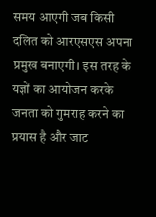समय आएगी जब किसी दलित को आरएसएस अपना प्रमुख बनाएगी। इस तरह के यज्ञों का आयोजन करके जनता को गुमराह करने का प्रयास है और जाट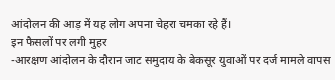आंदोलन की आड़ में यह लोग अपना चेहरा चमका रहे हैं।
इन फैसलों पर लगी मुहर
-आरक्षण आंदोलन के दौरान जाट समुदाय के बेकसूर युवाओं पर दर्ज मामले वापस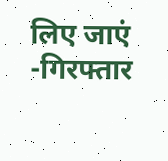लिए जाएं
-गिरफ्तार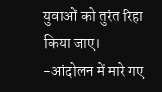युवाओं को तुरंत रिहा किया जाए।
-आंदोलन में मारे गए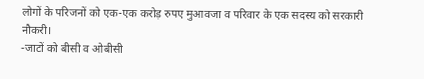लोगों के परिजनों को एक-एक करोड़ रुपए मुआवजा व परिवार के एक सदस्य को सरकारी नौकरी।
-जाटों को बीसी व ओबीसी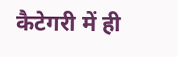कैटेगरी में ही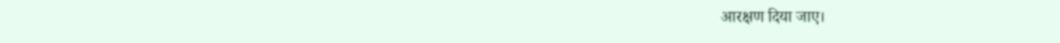आरक्षण दिया जाए।